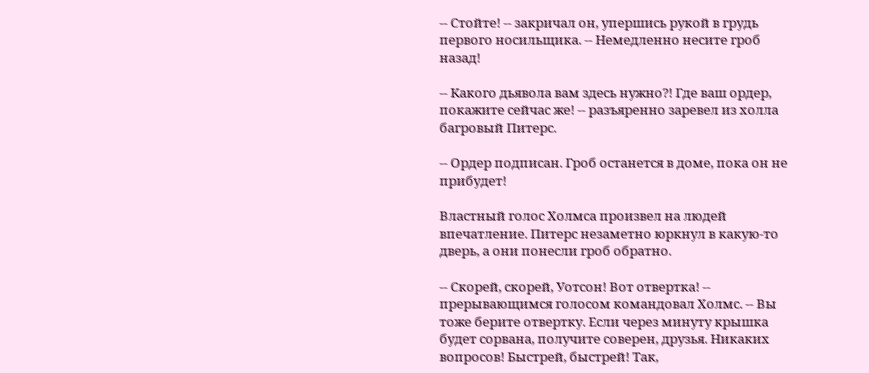-- Стойте! -- закричал он, упершись рукой в грудь первого носильщика. -- Немедленно несите гроб назад!

-- Какого дьявола вам здесь нужно?! Где ваш ордер, покажите сейчас же! -- разъяренно заревел из холла багровый Питерс.

-- Ордер подписан. Гроб останется в доме, пока он не прибудет!

Властный голос Холмса произвел на людей впечатление. Питерс незаметно юркнул в какую-то дверь, а они понесли гроб обратно.

-- Скорей, скорей, Уотсон! Вот отвертка! -- прерывающимся голосом командовал Холмс. -- Вы тоже берите отвертку. Если через минуту крышка будет сорвана, получите соверен, друзья. Никаких вопросов! Быстрей, быстрей! Так,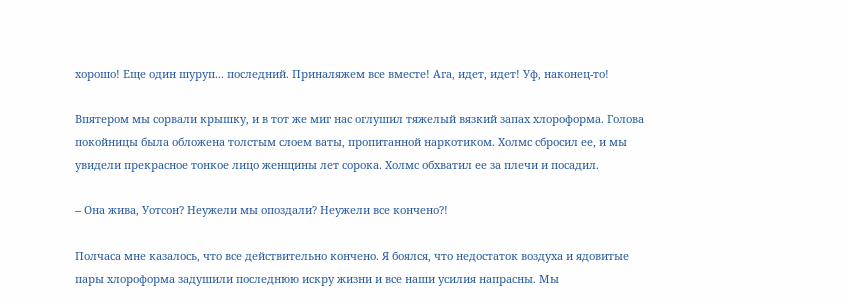хорошо! Еще один шуруп... последний. Приналяжем все вместе! Ага, идет, идет! Уф, наконец-то!

Впятером мы сорвали крышку, и в тот же миг нас оглушил тяжелый вязкий запах хлороформа. Голова покойницы была обложена толстым слоем ваты, пропитанной наркотиком. Холмс сбросил ее, и мы увидели прекрасное тонкое лицо женщины лет сорока. Холмс обхватил ее за плечи и посадил.

-- Она жива, Уотсон? Неужели мы опоздали? Неужели все кончено?!

Полчаса мне казалось, что все действительно кончено. Я боялся, что недостаток воздуха и ядовитые пары хлороформа задушили последнюю искру жизни и все наши усилия напрасны. Мы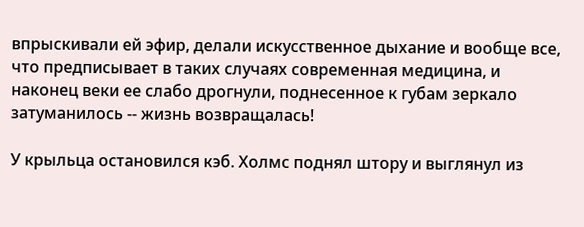впрыскивали ей эфир, делали искусственное дыхание и вообще все, что предписывает в таких случаях современная медицина, и наконец веки ее слабо дрогнули, поднесенное к губам зеркало затуманилось -- жизнь возвращалась!

У крыльца остановился кэб. Холмс поднял штору и выглянул из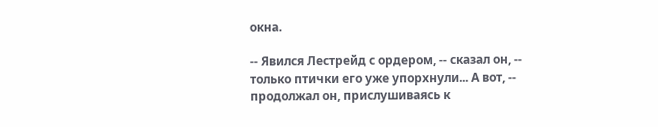окна.

-- Явился Лестрейд с ордером, -- сказал он, -- только птички его уже упорхнули... А вот, -- продолжал он, прислушиваясь к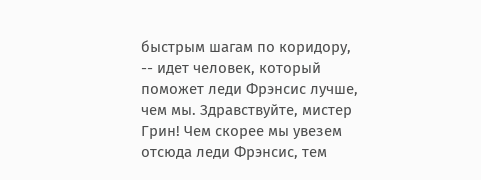быстрым шагам по коридору, -- идет человек, который поможет леди Фрэнсис лучше, чем мы. Здравствуйте, мистер Грин! Чем скорее мы увезем отсюда леди Фрэнсис, тем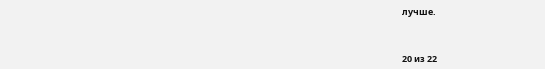лучше.



20 из 22